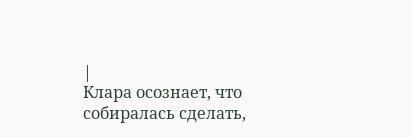|
Клара осознает, что собиралась сделать,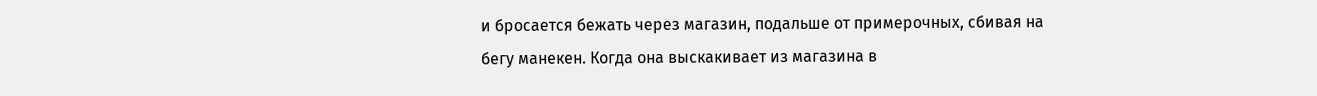и бросается бежать через магазин, подальше от примерочных, сбивая на бегу манекен. Когда она выскакивает из магазина в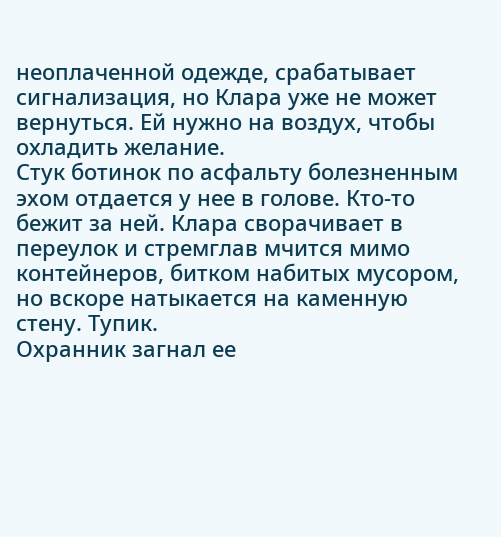неоплаченной одежде, срабатывает сигнализация, но Клара уже не может вернуться. Ей нужно на воздух, чтобы охладить желание.
Стук ботинок по асфальту болезненным эхом отдается у нее в голове. Кто-то бежит за ней. Клара сворачивает в переулок и стремглав мчится мимо контейнеров, битком набитых мусором, но вскоре натыкается на каменную стену. Тупик.
Охранник загнал ее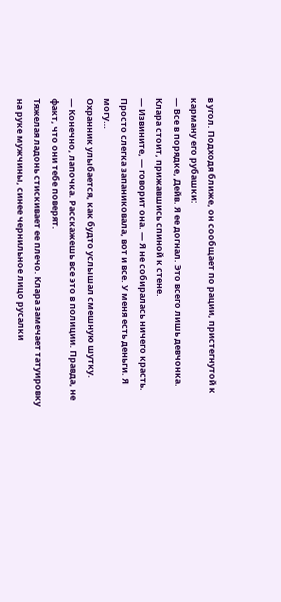в угол. Подходя ближе, он сообщает по рации, пристегнутой к карману его рубашки:
— Все в порядке, Дейв. Я ее догнал. Это всего лишь девчонка.
Клара стоит, прижавшись спиной к стене.
— Извините, — говорит она. — Я не собиралась ничего красть. Просто слегка запаниковала, вот и все. У меня есть деньги. Я могу…
Охранник улыбается, как будто услышал смешную шутку.
— Конечно, лапочка. Расскажешь все это в полиции. Правда, не факт, что они тебе поверят.
Тяжелая ладонь стискивает ее плечо. Клара замечает татуировку на руке мужчины, синее чернильное лицо русалки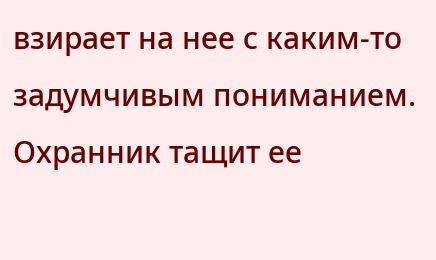взирает на нее с каким-то задумчивым пониманием. Охранник тащит ее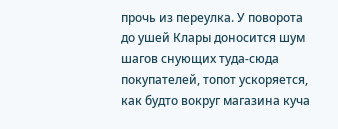прочь из переулка. У поворота до ушей Клары доносится шум шагов снующих туда-сюда покупателей, топот ускоряется, как будто вокруг магазина куча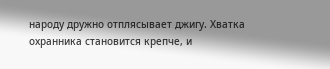народу дружно отплясывает джигу. Хватка охранника становится крепче, и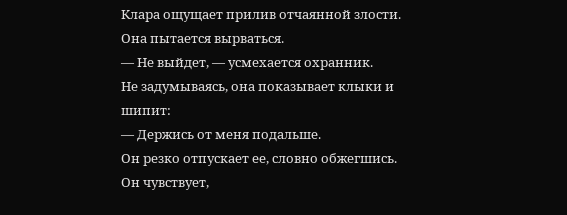Клара ощущает прилив отчаянной злости. Она пытается вырваться.
— Не выйдет, — усмехается охранник.
Не задумываясь, она показывает клыки и шипит:
— Держись от меня подальше.
Он резко отпускает ее, словно обжегшись. Он чувствует,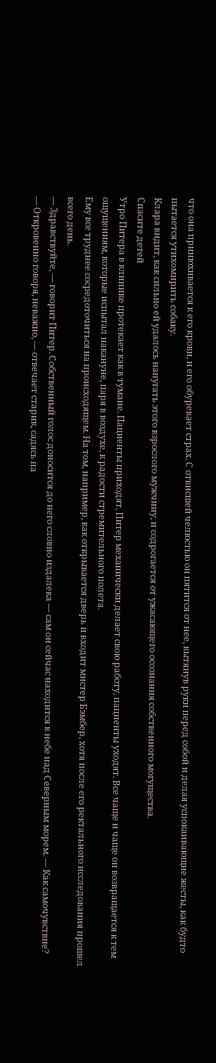что она принюхивается к его крови, и его обуревает страх. С отвисшей челюстью он пятится от нее, вытянув руки перед собой и делая успокаивающие жесты, как будто пытается утихомирить собаку.
Клара видит, как сильно ей удалось напугать этого взрослого мужчину, и содрогается от ужасающего осознания собственного могущества.
Спасите детей
Утро Питера в клинике протекает как в тумане. Пациенты приходят, Питер механически делает свою работу, пациенты уходят. Все чаще и чаще он возвращается к тем ощущениям, которые испытал накануне, паря в воздухе, к радости стремительного полета.
Ему все труднее сосредоточиться на происходящем. На том, например, как открывается дверь и входит мистер Бэмбер, хотя после его ректального исследования прошел всего день.
— Здравствуйте, — говорит Питер. Собственный голос доносится до него словно издалека — сам он сейчас находится в небе над Северным морем. — Как самочувствие?
— Откровенно говоря, неважно, — отвечает старик, садясь на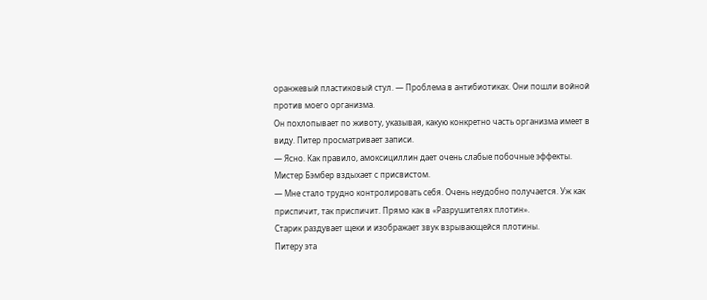оранжевый пластиковый стул. — Проблема в антибиотиках. Они пошли войной против моего организма.
Он похлопывает по животу, указывая, какую конкретно часть организма имеет в виду. Питер просматривает записи.
— Ясно. Как правило, амоксициллин дает очень слабые побочные эффекты.
Мистер Бэмбер вздыхает с присвистом.
— Мне стало трудно контролировать себя. Очень неудобно получается. Уж как приспичит, так приспичит. Прямо как в «Разрушителях плотин».
Старик раздувает щеки и изображает звук взрывающейся плотины.
Питеру эта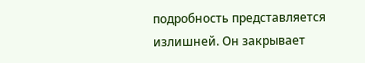подробность представляется излишней. Он закрывает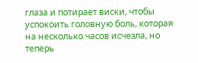глаза и потирает виски, чтобы успокоить головную боль, которая на несколько часов исчезла, но теперь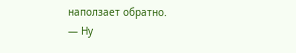наползает обратно.
— Ну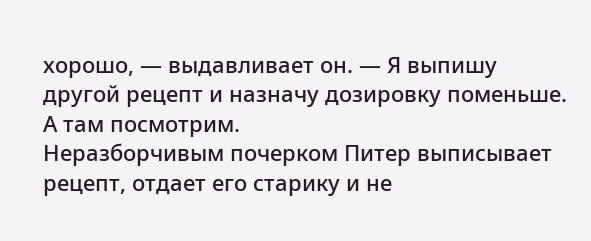хорошо, — выдавливает он. — Я выпишу другой рецепт и назначу дозировку поменьше. А там посмотрим.
Неразборчивым почерком Питер выписывает рецепт, отдает его старику и не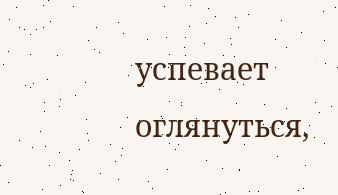успевает оглянуться,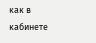как в кабинете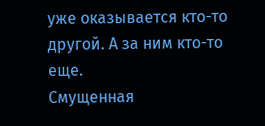уже оказывается кто-то другой. А за ним кто-то еще.
Смущенная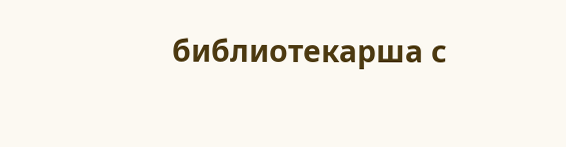библиотекарша с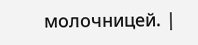молочницей. |